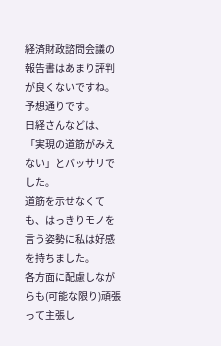経済財政諮問会議の報告書はあまり評判が良くないですね。
予想通りです。
日経さんなどは、「実現の道筋がみえない」とバッサリでした。
道筋を示せなくても、はっきりモノを言う姿勢に私は好感を持ちました。
各方面に配慮しながらも(可能な限り)頑張って主張し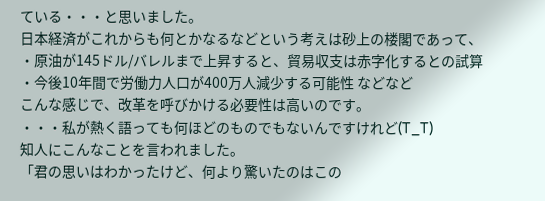ている・・・と思いました。
日本経済がこれからも何とかなるなどという考えは砂上の楼閣であって、
・原油が145ドル/バレルまで上昇すると、貿易収支は赤字化するとの試算
・今後10年間で労働力人口が400万人減少する可能性 などなど
こんな感じで、改革を呼びかける必要性は高いのです。
・・・私が熱く語っても何ほどのものでもないんですけれど(T_T)
知人にこんなことを言われました。
「君の思いはわかったけど、何より驚いたのはこの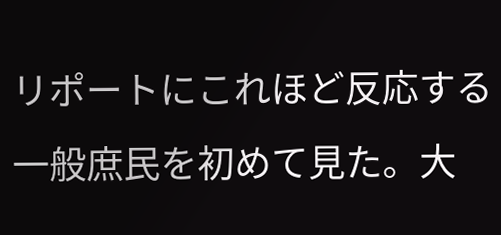リポートにこれほど反応する一般庶民を初めて見た。大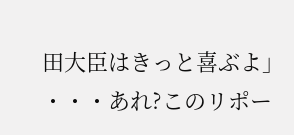田大臣はきっと喜ぶよ」
・・・あれ?このリポー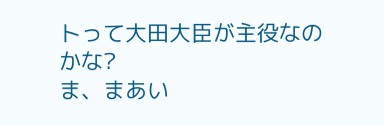トって大田大臣が主役なのかな?
ま、まあい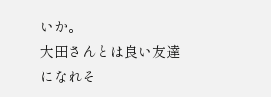いか。
大田さんとは良い友達になれそ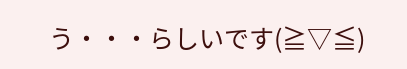う・・・らしいです(≧▽≦)